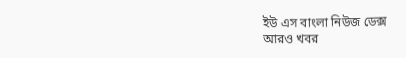ইউ এস বাংলা নিউজ ডেক্স
আরও খবর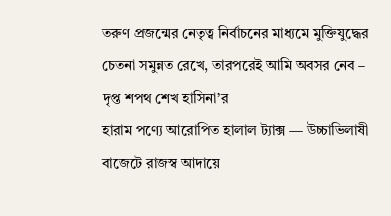তরুণ প্রজন্মের নেতৃত্ব নির্বাচনের মাধ্যমে মুক্তিযুদ্ধের চেতনা সমুন্নত রেখে, তারপরেই আমি অবসর নেব – দৃপ্ত শপথ শেখ হাসিনা’র
হারাম পণ্যে আরোপিত হালাল ট্যাক্স — উচ্চাভিলাষী বাজেটে রাজস্ব আদায়ে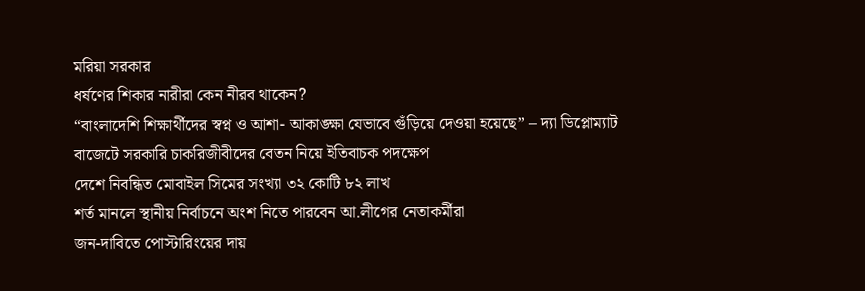মরিয়া সরকার
ধর্ষণের শিকার নারীরা কেন নীরব থাকেন?
“বাংলাদেশি শিক্ষার্থীদের স্বপ্ন ও আশা- আকাঙ্ক্ষা যেভাবে গুঁড়িয়ে দেওয়া হয়েছে” – দ্যা ডিপ্লোম্যাট
বাজেটে সরকারি চাকরিজীবীদের বেতন নিয়ে ইতিবাচক পদক্ষেপ
দেশে নিবন্ধিত মোবাইল সিমের সংখ্যা ৩২ কোটি ৮২ লাখ
শর্ত মানলে স্থানীয় নির্বাচনে অংশ নিতে পারবেন আ.লীগের নেতাকর্মীরা
জন-দাবিতে পোস্টারিংয়ের দায়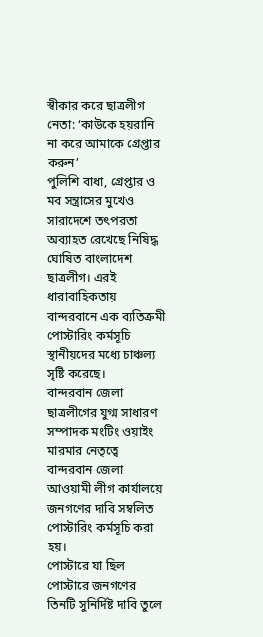স্বীকার করে ছাত্রলীগ নেতা: ‘কাউকে হয়রানি না করে আমাকে গ্রেপ্তার করুন’
পুলিশি বাধা, গ্রেপ্তার ও মব সন্ত্রাসের মুখেও সারাদেশে তৎপরতা অব্যাহত রেখেছে নিষিদ্ধ ঘোষিত বাংলাদেশ ছাত্রলীগ। এরই ধারাবাহিকতায় বান্দরবানে এক ব্যতিক্রমী পোস্টারিং কর্মসূচি স্থানীয়দের মধ্যে চাঞ্চল্য সৃষ্টি করেছে।
বান্দরবান জেলা ছাত্রলীগের যুগ্ম সাধারণ সম্পাদক মংটিং ওয়াইং মারমার নেতৃত্বে বান্দরবান জেলা আওয়ামী লীগ কার্যালয়ে জনগণের দাবি সম্বলিত পোস্টারিং কর্মসূচি করা হয়।
পোস্টারে যা ছিল
পোস্টারে জনগণের তিনটি সুনির্দিষ্ট দাবি তুলে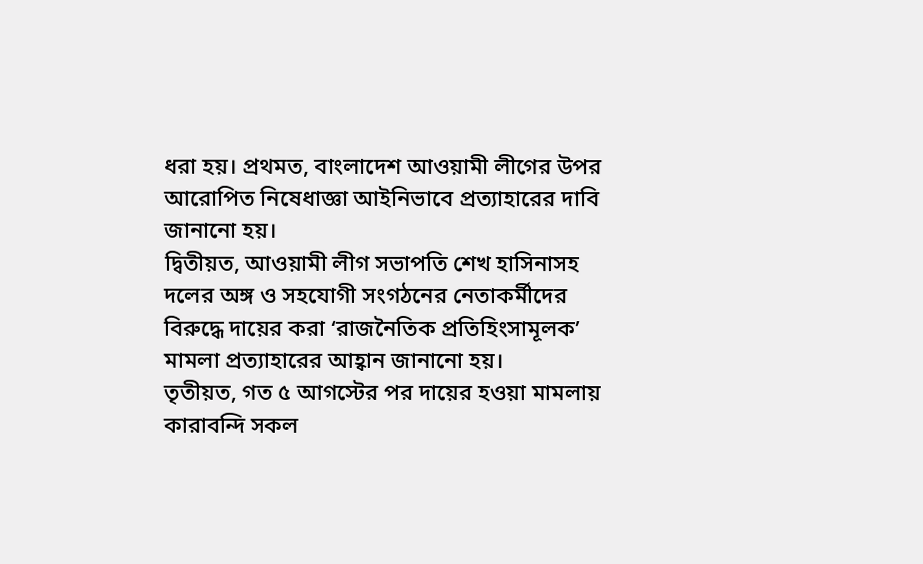ধরা হয়। প্রথমত, বাংলাদেশ আওয়ামী লীগের উপর আরোপিত নিষেধাজ্ঞা আইনিভাবে প্রত্যাহারের দাবি জানানো হয়।
দ্বিতীয়ত, আওয়ামী লীগ সভাপতি শেখ হাসিনাসহ দলের অঙ্গ ও সহযোগী সংগঠনের নেতাকর্মীদের বিরুদ্ধে দায়ের করা ‘রাজনৈতিক প্রতিহিংসামূলক’ মামলা প্রত্যাহারের আহ্বান জানানো হয়।
তৃতীয়ত, গত ৫ আগস্টের পর দায়ের হওয়া মামলায় কারাবন্দি সকল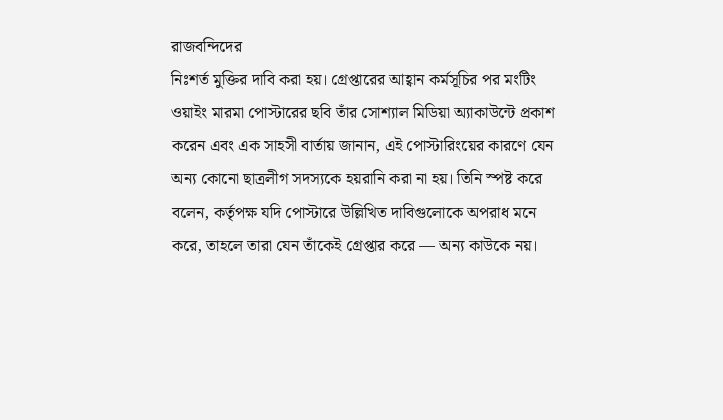রাজবন্দিদের
নিঃশর্ত মুক্তির দাবি করা হয়। গ্রেপ্তারের আহ্বান কর্মসূচির পর মংটিং ওয়াইং মারমা পোস্টারের ছবি তাঁর সোশ্যাল মিডিয়া অ্যাকাউন্টে প্রকাশ করেন এবং এক সাহসী বার্তায় জানান, এই পোস্টারিংয়ের কারণে যেন অন্য কোনো ছাত্রলীগ সদস্যকে হয়রানি করা না হয়। তিনি স্পষ্ট করে বলেন, কর্তৃপক্ষ যদি পোস্টারে উল্লিখিত দাবিগুলোকে অপরাধ মনে করে, তাহলে তারা যেন তাঁকেই গ্রেপ্তার করে — অন্য কাউকে নয়।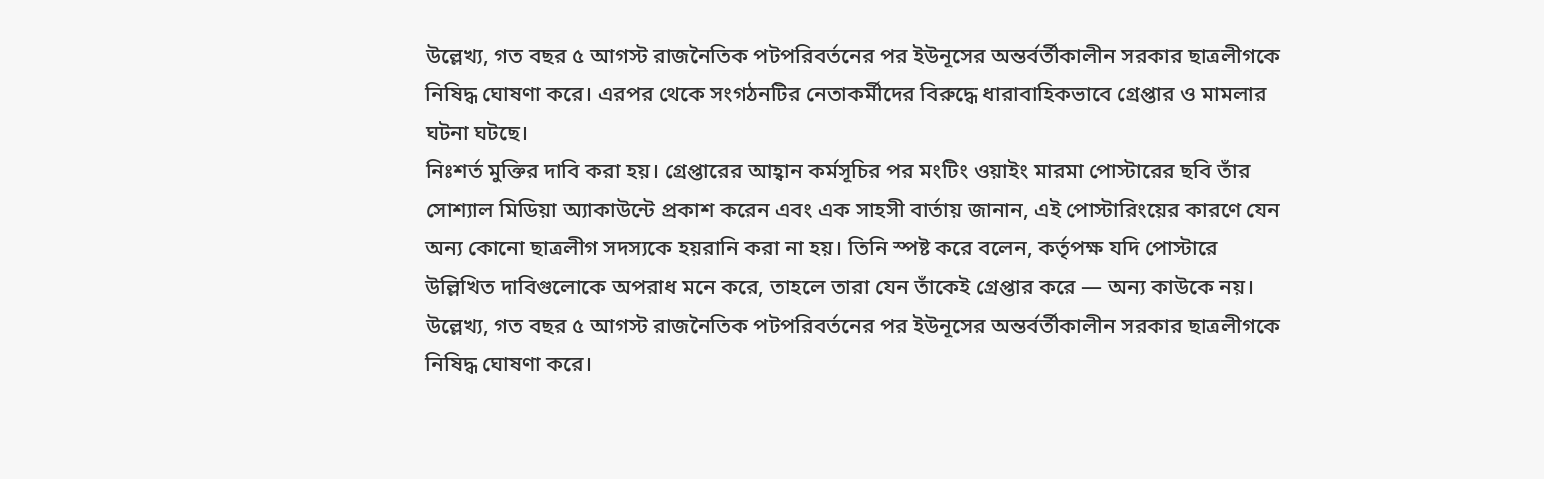উল্লেখ্য, গত বছর ৫ আগস্ট রাজনৈতিক পটপরিবর্তনের পর ইউনূসের অন্তর্বর্তীকালীন সরকার ছাত্রলীগকে নিষিদ্ধ ঘোষণা করে। এরপর থেকে সংগঠনটির নেতাকর্মীদের বিরুদ্ধে ধারাবাহিকভাবে গ্রেপ্তার ও মামলার ঘটনা ঘটছে।
নিঃশর্ত মুক্তির দাবি করা হয়। গ্রেপ্তারের আহ্বান কর্মসূচির পর মংটিং ওয়াইং মারমা পোস্টারের ছবি তাঁর সোশ্যাল মিডিয়া অ্যাকাউন্টে প্রকাশ করেন এবং এক সাহসী বার্তায় জানান, এই পোস্টারিংয়ের কারণে যেন অন্য কোনো ছাত্রলীগ সদস্যকে হয়রানি করা না হয়। তিনি স্পষ্ট করে বলেন, কর্তৃপক্ষ যদি পোস্টারে উল্লিখিত দাবিগুলোকে অপরাধ মনে করে, তাহলে তারা যেন তাঁকেই গ্রেপ্তার করে — অন্য কাউকে নয়। উল্লেখ্য, গত বছর ৫ আগস্ট রাজনৈতিক পটপরিবর্তনের পর ইউনূসের অন্তর্বর্তীকালীন সরকার ছাত্রলীগকে নিষিদ্ধ ঘোষণা করে।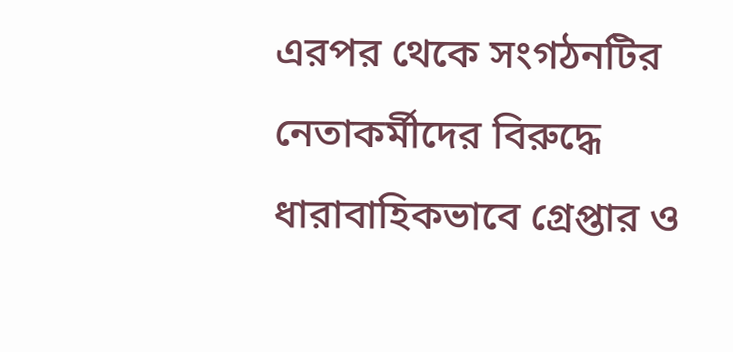এরপর থেকে সংগঠনটির নেতাকর্মীদের বিরুদ্ধে ধারাবাহিকভাবে গ্রেপ্তার ও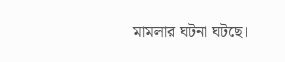মামলার ঘটনা ঘটছে।